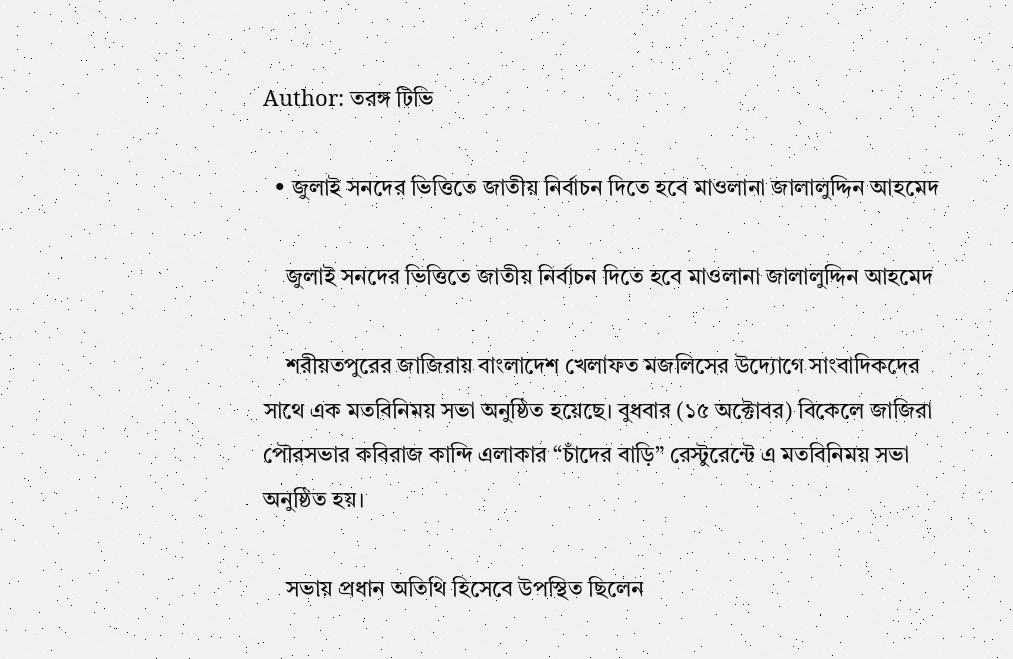Author: তরঙ্গ টিভি

  • জুলাই সনদের ভিত্তিতে জাতীয় নির্বাচন দিতে হবে মাওলানা জালালুদ্দিন আহমেদ

    জুলাই সনদের ভিত্তিতে জাতীয় নির্বাচন দিতে হবে মাওলানা জালালুদ্দিন আহমেদ

    শরীয়তপুরের জাজিরায় বাংলাদেশ খেলাফত মজলিসের উদ্যোগে সাংবাদিকদের সাথে এক মতবিনিময় সভা অনুষ্ঠিত হয়েছে। বুধবার (১৫ অক্টোবর) বিকেলে জাজিরা পৌরসভার কবিরাজ কান্দি এলাকার “চাঁদের বাড়ি” রেস্টুরেন্টে এ মতবিনিময় সভা অনুষ্ঠিত হয়।

    সভায় প্রধান অতিথি হিসেবে উপস্থিত ছিলেন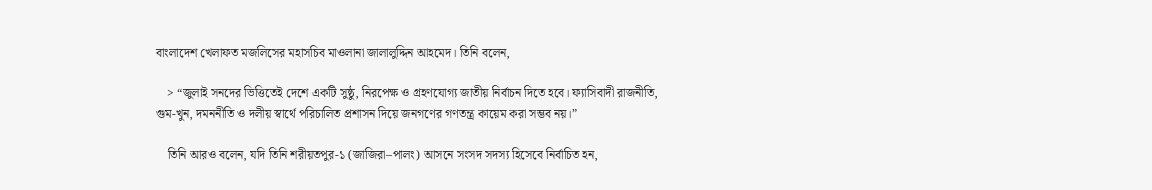বাংলাদেশ খেলাফত মজলিসের মহাসচিব মাওলানা জালালুদ্দিন আহমেদ। তিনি বলেন,

    > “জুলাই সনদের ভিত্তিতেই দেশে একটি সুষ্ঠু, নিরপেক্ষ ও গ্রহণযোগ্য জাতীয় নির্বাচন দিতে হবে। ফ্যাসিবাদী রাজনীতি, গুম-খুন, দমননীতি ও দলীয় স্বার্থে পরিচালিত প্রশাসন দিয়ে জনগণের গণতন্ত্র কায়েম করা সম্ভব নয়।”

    তিনি আরও বলেন, যদি তিনি শরীয়তপুর-১ (জাজিরা–পালং) আসনে সংসদ সদস্য হিসেবে নির্বাচিত হন,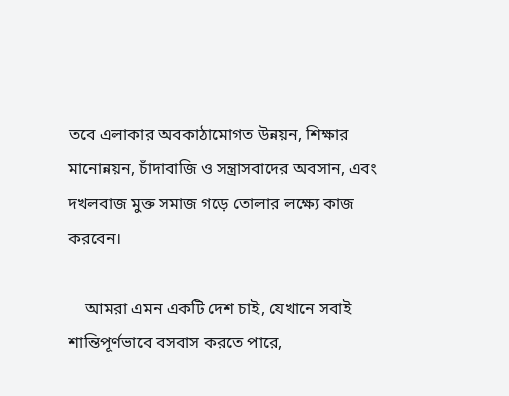তবে এলাকার অবকাঠামোগত উন্নয়ন, শিক্ষার মানোন্নয়ন, চাঁদাবাজি ও সন্ত্রাসবাদের অবসান, এবং দখলবাজ মুক্ত সমাজ গড়ে তোলার লক্ষ্যে কাজ করবেন।

    আমরা এমন একটি দেশ চাই, যেখানে সবাই শান্তিপূর্ণভাবে বসবাস করতে পারে,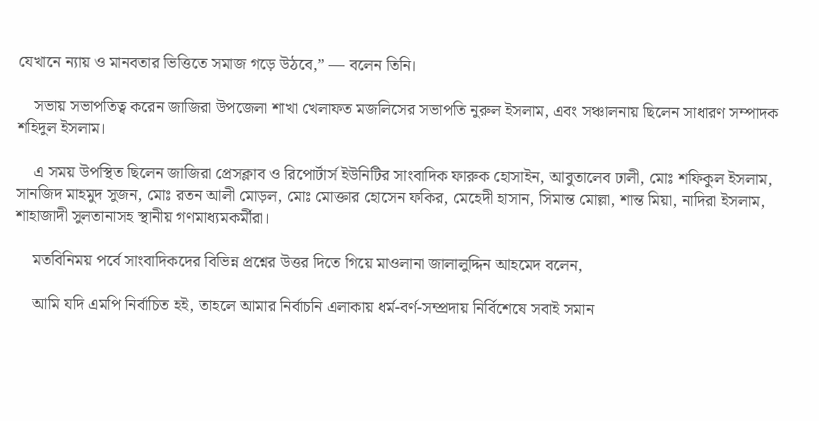যেখানে ন্যায় ও মানবতার ভিত্তিতে সমাজ গড়ে উঠবে,” — বলেন তিনি।

    সভায় সভাপতিত্ব করেন জাজিরা উপজেলা শাখা খেলাফত মজলিসের সভাপতি নুরুল ইসলাম, এবং সঞ্চালনায় ছিলেন সাধারণ সম্পাদক শহিদুল ইসলাম।

    এ সময় উপস্থিত ছিলেন জাজিরা প্রেসক্লাব ও রিপোর্টার্স ইউনিটির সাংবাদিক ফারুক হোসাইন, আবুতালেব ঢালী, মোঃ শফিকুল ইসলাম, সানজিদ মাহমুদ সুজন, মোঃ রতন আলী মোড়ল, মোঃ মোক্তার হোসেন ফকির, মেহেদী হাসান, সিমান্ত মোল্লা, শান্ত মিয়া, নাদিরা ইসলাম, শাহাজাদী সুলতানাসহ স্থানীয় গণমাধ্যমকর্মীরা।

    মতবিনিময় পর্বে সাংবাদিকদের বিভিন্ন প্রশ্নের উত্তর দিতে গিয়ে মাওলানা জালালুদ্দিন আহমেদ বলেন,

    আমি যদি এমপি নির্বাচিত হই, তাহলে আমার নির্বাচনি এলাকায় ধর্ম-বর্ণ-সম্প্রদায় নির্বিশেষে সবাই সমান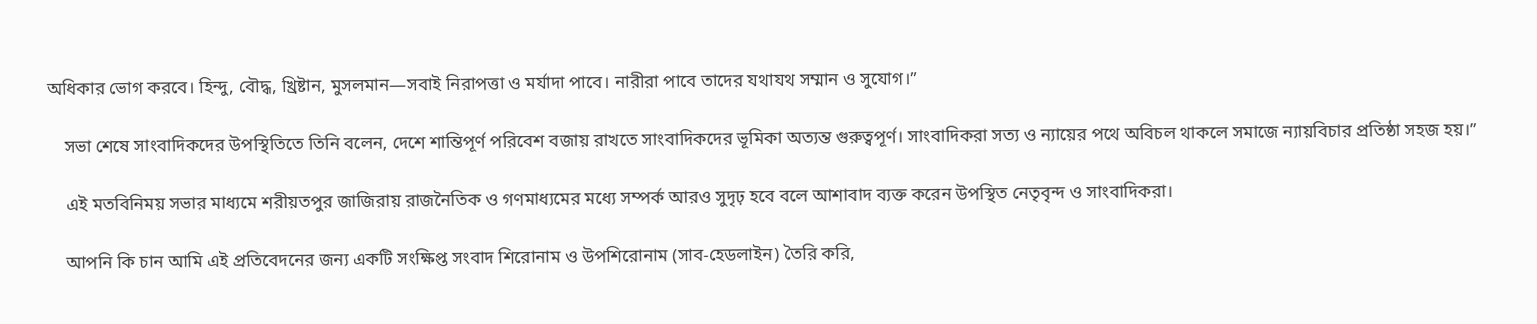অধিকার ভোগ করবে। হিন্দু, বৌদ্ধ, খ্রিষ্টান, মুসলমান—সবাই নিরাপত্তা ও মর্যাদা পাবে। নারীরা পাবে তাদের যথাযথ সম্মান ও সুযোগ।”

    সভা শেষে সাংবাদিকদের উপস্থিতিতে তিনি বলেন, দেশে শান্তিপূর্ণ পরিবেশ বজায় রাখতে সাংবাদিকদের ভূমিকা অত্যন্ত গুরুত্বপূর্ণ। সাংবাদিকরা সত্য ও ন্যায়ের পথে অবিচল থাকলে সমাজে ন্যায়বিচার প্রতিষ্ঠা সহজ হয়।”

    এই মতবিনিময় সভার মাধ্যমে শরীয়তপুর জাজিরায় রাজনৈতিক ও গণমাধ্যমের মধ্যে সম্পর্ক আরও সুদৃঢ় হবে বলে আশাবাদ ব্যক্ত করেন উপস্থিত নেতৃবৃন্দ ও সাংবাদিকরা।

    আপনি কি চান আমি এই প্রতিবেদনের জন্য একটি সংক্ষিপ্ত সংবাদ শিরোনাম ও উপশিরোনাম (সাব-হেডলাইন) তৈরি করি,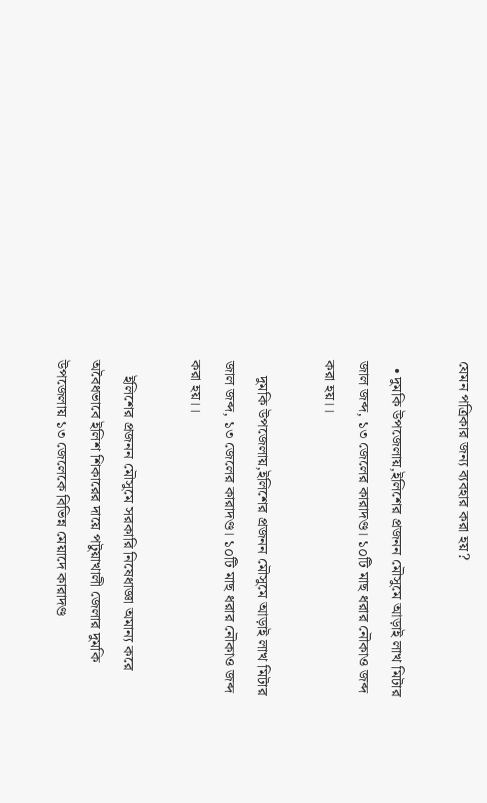যেমন পত্রিকার জন্য ব্যবহার করা হয়?

  • দুমকি উপজেলায়,ইলিশের প্রজনন মৌসুমে আড়াই লাখ মিটার জাল জব্দ, ১৩ জেলের কারাদণ্ড। ১০টি মাছ ধরার নৌকাও জব্দ করা হয়।।

    দুমকি উপজেলায়,ইলিশের প্রজনন মৌসুমে আড়াই লাখ মিটার জাল জব্দ, ১৩ জেলের কারাদণ্ড। ১০টি মাছ ধরার নৌকাও জব্দ করা হয়।।

    ইলিশের প্রজনন মৌসুমে সরকারি নিষেধাজ্ঞা অমান্য করে অবৈধভাবে ইলিশ শিকারের দায়ে পটুয়াখালী জেলার দুমকি উপজেলায় ১৩ জেলেকে বিভিন্ন মেয়াদে কারাদণ্ড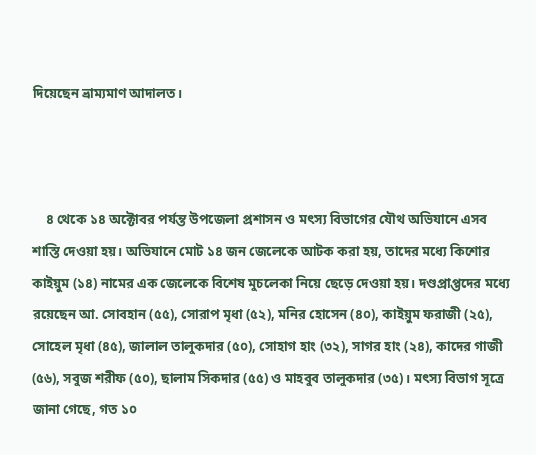দিয়েছেন ভ্রাম্যমাণ আদালত।



    ৪ থেকে ১৪ অক্টোবর পর্যন্ত উপজেলা প্রশাসন ও মৎস্য বিভাগের যৌথ অভিযানে এসব শাস্তি দেওয়া হয়। অভিযানে মোট ১৪ জন জেলেকে আটক করা হয়, তাদের মধ্যে কিশোর কাইয়ুম (১৪) নামের এক জেলেকে বিশেষ মুচলেকা নিয়ে ছেড়ে দেওয়া হয়। দণ্ডপ্রাপ্তদের মধ্যে রয়েছেন আ. সোবহান (৫৫), সোরাপ মৃধা (৫২), মনির হোসেন (৪০), কাইয়ুম ফরাজী (২৫), সোহেল মৃধা (৪৫), জালাল তালুকদার (৫০), সোহাগ হাং (৩২), সাগর হাং (২৪), কাদের গাজী (৫৬), সবুজ শরীফ (৫০), ছালাম সিকদার (৫৫) ও মাহবুব তালুকদার (৩৫)। মৎস্য বিভাগ সূত্রে জানা গেছে, গত ১০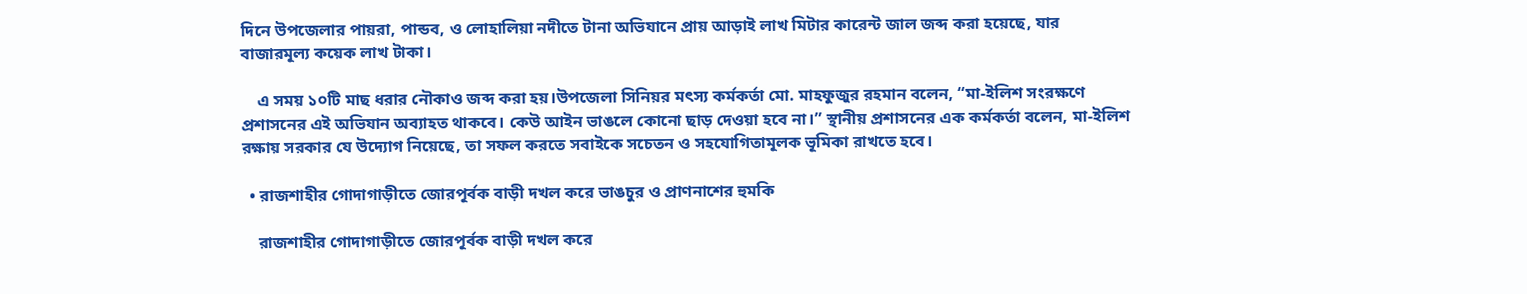দিনে উপজেলার পায়রা, পান্ডব, ও লোহালিয়া নদীতে টানা অভিযানে প্রায় আড়াই লাখ মিটার কারেন্ট জাল জব্দ করা হয়েছে, যার বাজারমূল্য কয়েক লাখ টাকা।

    এ সময় ১০টি মাছ ধরার নৌকাও জব্দ করা হয়।উপজেলা সিনিয়র মৎস্য কর্মকর্তা মো. মাহফুজুর রহমান বলেন, “মা-ইলিশ সংরক্ষণে প্রশাসনের এই অভিযান অব্যাহত থাকবে। কেউ আইন ভাঙলে কোনো ছাড় দেওয়া হবে না।” স্থানীয় প্রশাসনের এক কর্মকর্তা বলেন, মা-ইলিশ রক্ষায় সরকার যে উদ্যোগ নিয়েছে, তা সফল করতে সবাইকে সচেতন ও সহযোগিতামূলক ভূমিকা রাখতে হবে।

  • রাজশাহীর গোদাগাড়ীতে জোরপূর্বক বাড়ী দখল করে ভাঙচুর ও প্রাণনাশের হুমকি

    রাজশাহীর গোদাগাড়ীতে জোরপূর্বক বাড়ী দখল করে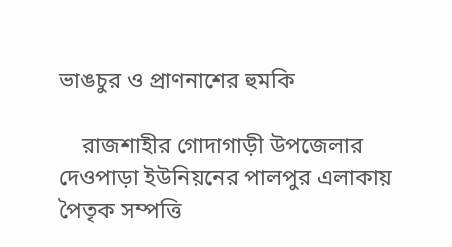ভাঙচুর ও প্রাণনাশের হুমকি

    রাজশাহীর গোদাগাড়ী উপজেলার দেওপাড়া ইউনিয়নের পালপুর এলাকায় পৈতৃক সম্পত্তি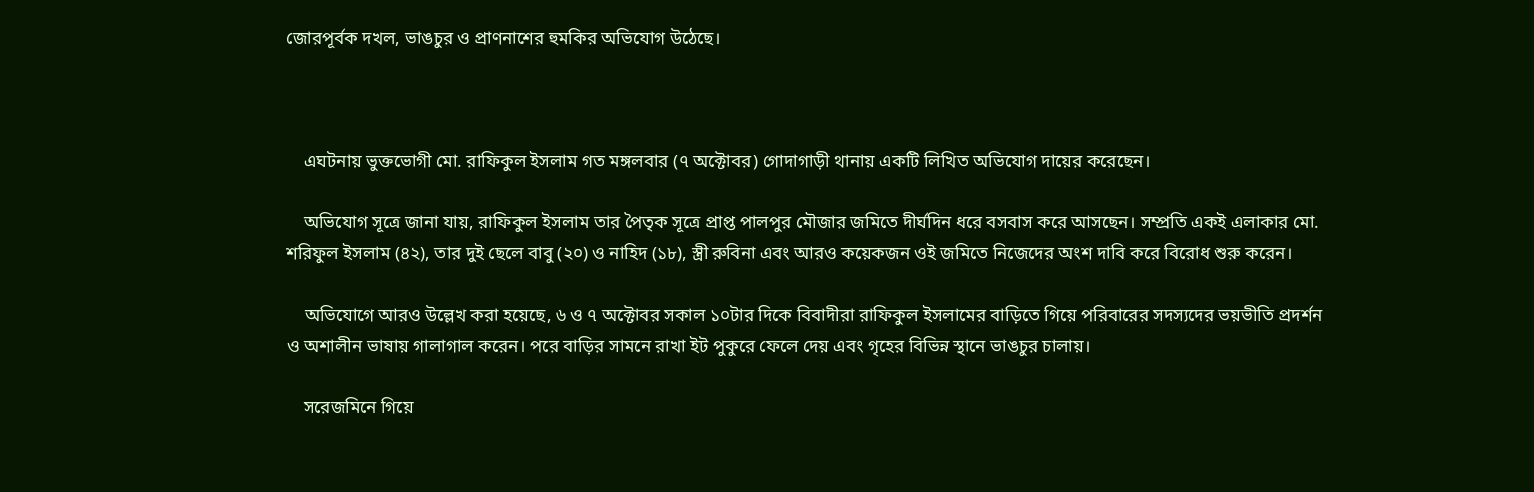জোরপূর্বক দখল, ভাঙচুর ও প্রাণনাশের হুমকির অভিযোগ উঠেছে।



    এঘটনায় ভুক্তভোগী মো. রাফিকুল ইসলাম গত মঙ্গলবার (৭ অক্টোবর) গোদাগাড়ী থানায় একটি লিখিত অভিযোগ দায়ের করেছেন।

    অভিযোগ সূত্রে জানা যায়, রাফিকুল ইসলাম তার পৈতৃক সূত্রে প্রাপ্ত পালপুর মৌজার জমিতে দীর্ঘদিন ধরে বসবাস করে আসছেন। সম্প্রতি একই এলাকার মো. শরিফুল ইসলাম (৪২), তার দুই ছেলে বাবু (২০) ও নাহিদ (১৮), স্ত্রী রুবিনা এবং আরও কয়েকজন ওই জমিতে নিজেদের অংশ দাবি করে বিরোধ শুরু করেন।

    অভিযোগে আরও উল্লেখ করা হয়েছে, ৬ ও ৭ অক্টোবর সকাল ১০টার দিকে বিবাদীরা রাফিকুল ইসলামের বাড়িতে গিয়ে পরিবারের সদস্যদের ভয়ভীতি প্রদর্শন ও অশালীন ভাষায় গালাগাল করেন। পরে বাড়ির সামনে রাখা ইট পুকুরে ফেলে দেয় এবং গৃহের বিভিন্ন স্থানে ভাঙচুর চালায়।

    সরেজমিনে গিয়ে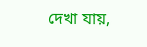দেখা যায়,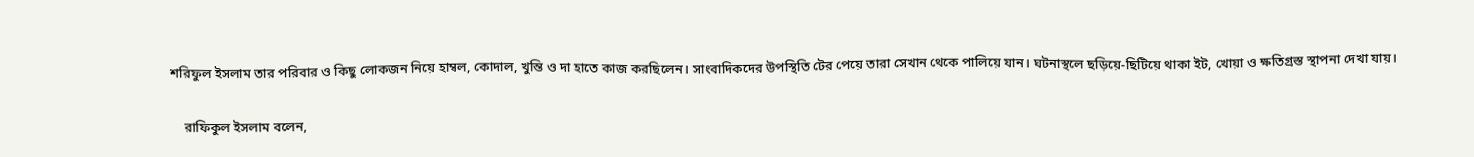শরিফুল ইসলাম তার পরিবার ও কিছু লোকজন নিয়ে হাম্বল, কোদাল, খুন্তি ও দা হাতে কাজ করছিলেন। সাংবাদিকদের উপস্থিতি টের পেয়ে তারা সেখান থেকে পালিয়ে যান। ঘটনাস্থলে ছড়িয়ে-ছিটিয়ে থাকা ইট, খোয়া ও ক্ষতিগ্রস্ত স্থাপনা দেখা যায়।

    রাফিকুল ইসলাম বলেন,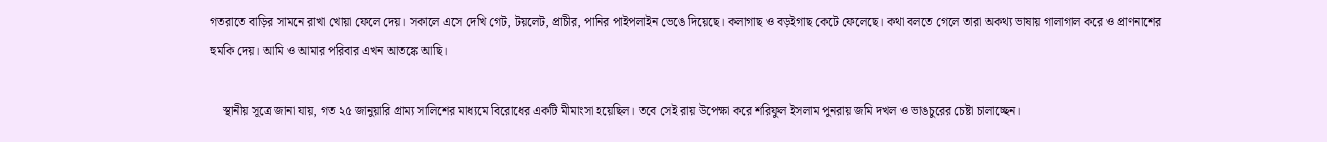গতরাতে বাড়ির সামনে রাখা খোয়া ফেলে দেয়। সকালে এসে দেখি গেট, টয়লেট, প্রাচীর, পানির পাইপলাইন ভেঙে দিয়েছে। কলাগাছ ও বড়ইগাছ কেটে ফেলেছে। কথা বলতে গেলে তারা অকথ্য ভাষায় গালাগাল করে ও প্রাণনাশের হুমকি দেয়। আমি ও আমার পরিবার এখন আতঙ্কে আছি।

    স্থানীয় সূত্রে জানা যায়, গত ২৫ জানুয়ারি গ্রাম্য সালিশের মাধ্যমে বিরোধের একটি মীমাংসা হয়েছিল। তবে সেই রায় উপেক্ষা করে শরিফুল ইসলাম পুনরায় জমি দখল ও ভাঙচুরের চেষ্টা চালাচ্ছেন।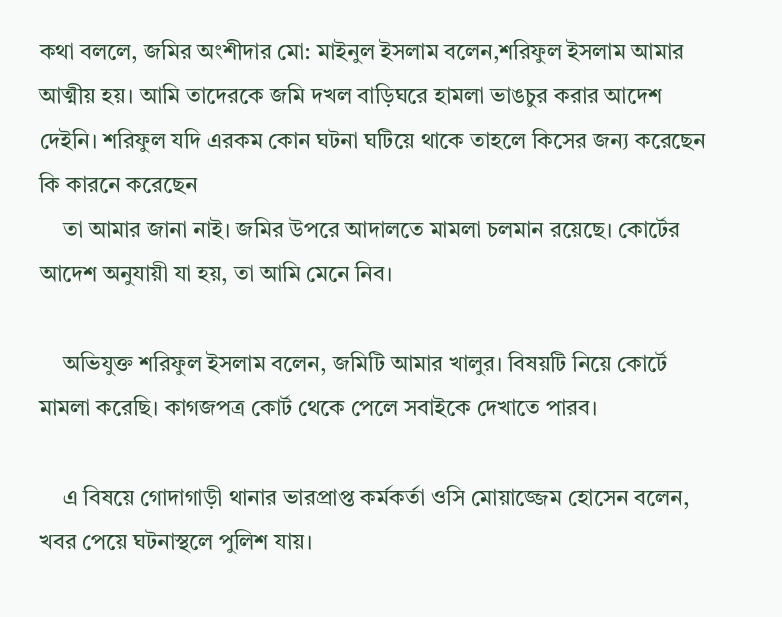কথা বললে, জমির অংশীদার মো: মাইনুল ইসলাম বলেন,শরিফুল ইসলাম আমার আত্মীয় হয়। আমি তাদেরকে জমি দখল বাড়িঘরে হামলা ভাঙচুর করার আদেশ দেইনি। শরিফুল যদি এরকম কোন ঘটনা ঘটিয়ে থাকে তাহলে কিসের জন্য করেছেন কি কারনে করেছেন
    তা আমার জানা নাই। জমির উপরে আদালতে মামলা চলমান রয়েছে। কোর্টের আদেশ অনুযায়ী যা হয়, তা আমি মেনে নিব।

    অভিযুক্ত শরিফুল ইসলাম বলেন, জমিটি আমার খালুর। বিষয়টি নিয়ে কোর্টে মামলা করেছি। কাগজপত্র কোর্ট থেকে পেলে সবাইকে দেখাতে পারব।

    এ বিষয়ে গোদাগাড়ী থানার ভারপ্রাপ্ত কর্মকর্তা ওসি মোয়াজ্জেম হোসেন বলেন, খবর পেয়ে ঘটনাস্থলে পুলিশ যায়।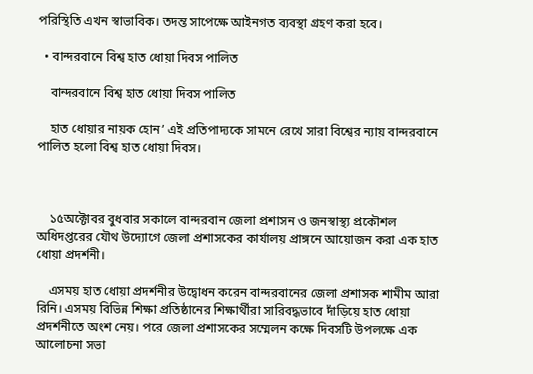পরিস্থিতি এখন স্বাভাবিক। তদন্ত সাপেক্ষে আইনগত ব্যবস্থা গ্রহণ করা হবে।

  • বান্দরবানে বিশ্ব হাত ধোয়া দিবস পালিত

    বান্দরবানে বিশ্ব হাত ধোয়া দিবস পালিত

    হাত ধোয়ার নায়ক হোন’ এই প্রতিপাদ্যকে সামনে রেখে সারা বিশ্বের ন্যায় বান্দরবানে পালিত হলো বিশ্ব হাত ধোয়া দিবস।



    ১৫অক্টোবর বুধবার সকালে বান্দরবান জেলা প্রশাসন ও জনস্বাস্থ্য প্রকৌশল অধিদপ্তরের যৌথ উদ্যোগে জেলা প্রশাসকের কার্যালয় প্রাঙ্গনে আয়োজন করা এক হাত ধোয়া প্রদর্শনী।

    এসময় হাত ধোয়া প্রদর্শনীর উদ্বোধন করেন বান্দরবানের জেলা প্রশাসক শামীম আরা রিনি। এসময় বিভিন্ন শিক্ষা প্রতিষ্ঠানের শিক্ষার্থীরা সারিবদ্ধভাবে দাঁড়িয়ে হাত ধোয়া প্রদর্শনীতে অংশ নেয়। পরে জেলা প্রশাসকের সম্মেলন কক্ষে দিবসটি উপলক্ষে এক আলোচনা সভা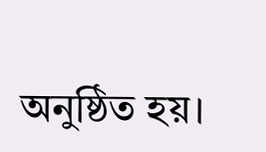অনুষ্ঠিত হয়।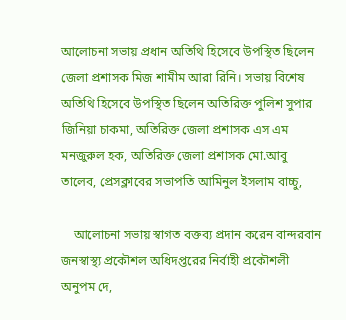আলোচনা সভায় প্রধান অতিথি হিসেবে উপস্থিত ছিলেন জেলা প্রশাসক মিজ শামীম আরা রিনি। সভায় বিশেষ অতিথি হিসেবে উপস্থিত ছিলেন অতিরিক্ত পুলিশ সুপার জিনিয়া চাকমা, অতিরিক্ত জেলা প্রশাসক এস এম মনজুরুল হক, অতিরিক্ত জেলা প্রশাসক মো.আবু তালেব, প্রেসক্লাবের সভাপতি আমিনুল ইসলাম বাচ্চু,

    আলোচনা সভায় স্বাগত বক্তব্য প্রদান করেন বান্দরবান জনস্বাস্থ্য প্রকৌশল অধিদপ্তরের নির্বাহী প্রকৌশলী অনুপম দে,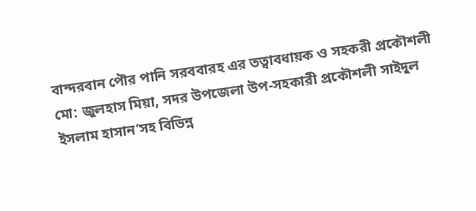বান্দরবান পৌর পানি সরববারহ এর তত্বাবধায়ক ও সহকরী প্রকৌশলী মো: জুলহাস মিয়া, সদর উপজেলা উপ-সহকারী প্রকৌশলী সাইদুল ইসলাম হাসান’সহ বিভিন্ন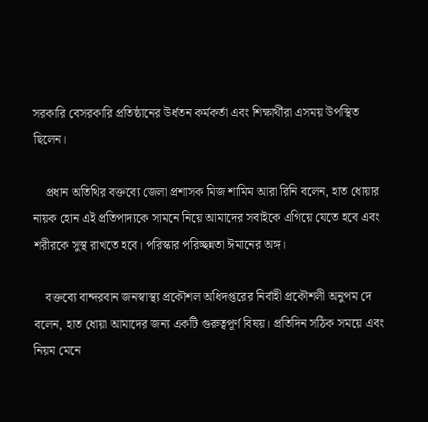সরকারি বেসরকারি প্রতিষ্ঠানের উর্ধতন কর্মকর্তা এবং শিক্ষার্থীরা এসময় উপস্থিত ছিলেন।

    প্রধান অতিথির বক্তব্যে জেলা প্রশাসক মিজ শামিম আরা রিনি বলেন, হাত ধোয়ার নায়ক হোন এই প্রতিপাদ্যকে সামনে নিয়ে আমাদের সবাইকে এগিয়ে যেতে হবে এবং শরীরকে সুস্থ রাখতে হবে। পরিস্কার পরিচ্ছন্নতা ঈমানের অঙ্গ।

    বক্তব্যে বান্দরবান জনস্বাস্থ্য প্রকৌশল অধিদপ্তরের নির্বাহী প্রকৌশলী অনুপম দে বলেন, হাত ধোয়া আমাদের জন্য একটি গুরুত্বপূর্ণ বিষয়। প্রতিদিন সঠিক সময়ে এবং নিয়ম মেনে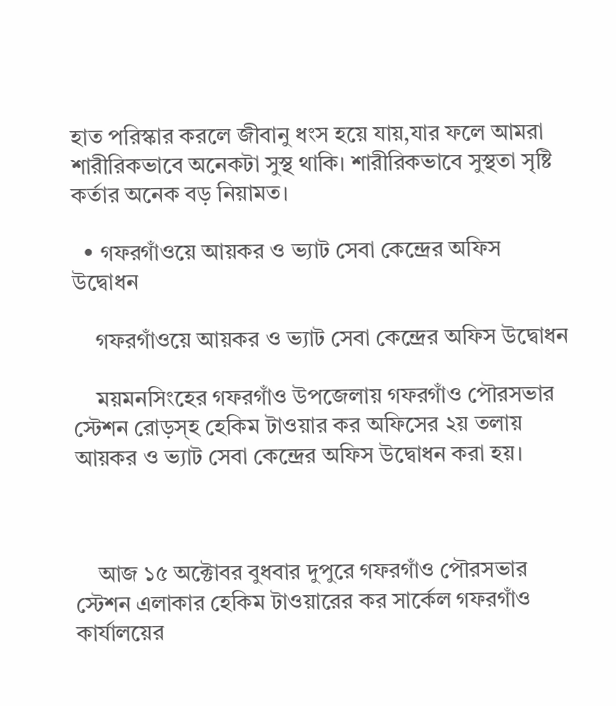হাত পরিস্কার করলে জীবানু ধংস হয়ে যায়,যার ফলে আমরা শারীরিকভাবে অনেকটা সুস্থ থাকি। শারীরিকভাবে সুস্থতা সৃষ্টি কর্তার অনেক বড় নিয়ামত।

  • গফরগাঁওয়ে আয়কর ও ভ্যাট সেবা কেন্দ্রের অফিস উদ্বোধন

    গফরগাঁওয়ে আয়কর ও ভ্যাট সেবা কেন্দ্রের অফিস উদ্বোধন

    ময়মনসিংহের গফরগাঁও উপজেলায় গফরগাঁও পৌরসভার স্টেশন রোড়স্হ হেকিম টাওয়ার কর অফিসের ২য় তলায় আয়কর ও ভ্যাট সেবা কেন্দ্রের অফিস উদ্বোধন করা হয়।



    আজ ১৫ অক্টোবর বুধবার দুপুরে গফরগাঁও পৌরসভার স্টেশন এলাকার হেকিম টাওয়ারের কর সার্কেল গফরগাঁও কার্যালয়ের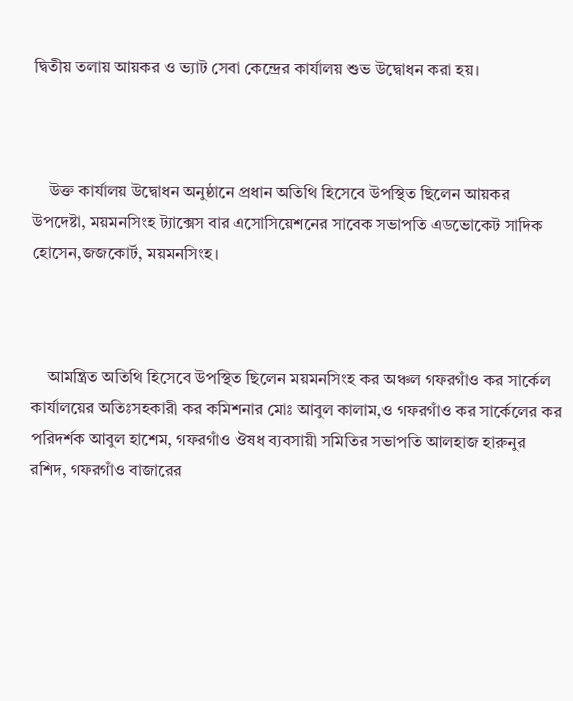দ্বিতীয় তলায় আয়কর ও ভ্যাট সেবা কেন্দ্রের কার্যালয় শুভ উদ্বোধন করা হয়।



    উক্ত কার্যালয় উদ্বোধন অনুষ্ঠানে প্রধান অতিথি হিসেবে উপস্থিত ছিলেন আয়কর উপদেষ্টা, ময়মনসিংহ ট্যাক্সেস বার এসোসিয়েশনের সাবেক সভাপতি এডভোকেট সাদিক হোসেন,জজকোর্ট, ময়মনসিংহ।



    আমন্ত্রিত অতিথি হিসেবে উপস্থিত ছিলেন ময়মনসিংহ কর অঞ্চল গফরগাঁও কর সার্কেল কার্যালয়ের অতিঃসহকারী কর কমিশনার মোঃ আবুল কালাম,ও গফরগাঁও কর সার্কেলের কর পরিদর্শক আবুল হাশেম, গফরগাঁও ঔষধ ব্যবসায়ী সমিতির সভাপতি আলহাজ হারুনুর রশিদ, গফরগাঁও বাজারের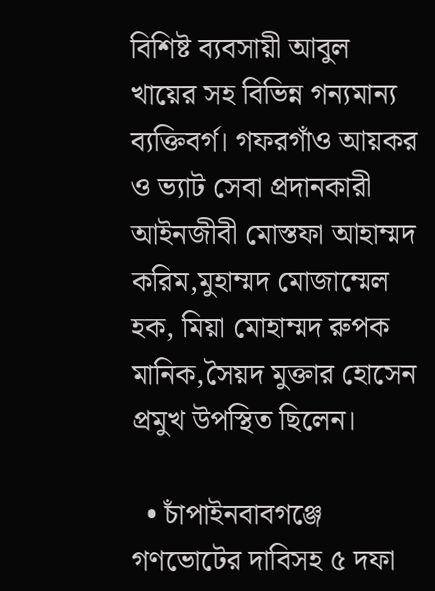বিশিষ্ট ব্যবসায়ী আবুল খায়ের সহ বিভিন্ন গন্যমান্য ব্যক্তিবর্গ। গফরগাঁও আয়কর ও ভ্যাট সেবা প্রদানকারী আইনজীবী মোস্তফা আহাম্মদ করিম,মুহাম্মদ মোজাম্মেল হক, মিয়া মোহাম্মদ রুপক মানিক,সৈয়দ মুক্তার হোসেন প্রমুখ উপস্থিত ছিলেন।

  • চাঁপাইনবাবগঞ্জে গণভোটের দাবিসহ ৫ দফা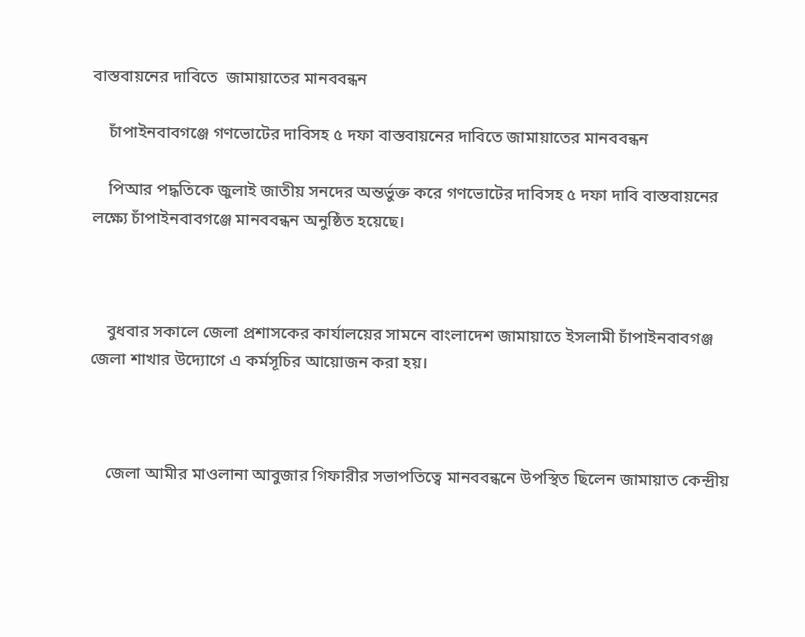বাস্তবায়নের দাবিতে  জামায়াতের মানববন্ধন

    চাঁপাইনবাবগঞ্জে গণভোটের দাবিসহ ৫ দফা বাস্তবায়নের দাবিতে জামায়াতের মানববন্ধন

    পিআর পদ্ধতিকে জুলাই জাতীয় সনদের অন্তর্ভুক্ত করে গণভোটের দাবিসহ ৫ দফা দাবি বাস্তবায়নের লক্ষ্যে চাঁপাইনবাবগঞ্জে মানববন্ধন অনুষ্ঠিত হয়েছে।



    বুধবার সকালে জেলা প্রশাসকের কার্যালয়ের সামনে বাংলাদেশ জামায়াতে ইসলামী চাঁপাইনবাবগঞ্জ জেলা শাখার উদ্যোগে এ কর্মসূচির আয়োজন করা হয়।



    জেলা আমীর মাওলানা আবুজার গিফারীর সভাপতিত্বে মানববন্ধনে উপস্থিত ছিলেন জামায়াত কেন্দ্রীয়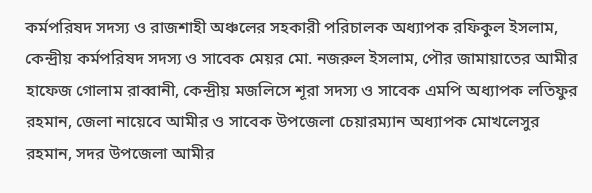কর্মপরিষদ সদস্য ও রাজশাহী অঞ্চলের সহকারী পরিচালক অধ্যাপক রফিকুল ইসলাম, কেন্দ্রীয় কর্মপরিষদ সদস্য ও সাবেক মেয়র মো. নজরুল ইসলাম, পৌর জামায়াতের আমীর হাফেজ গোলাম রাব্বানী, কেন্দ্রীয় মজলিসে শূরা সদস্য ও সাবেক এমপি অধ্যাপক লতিফুর রহমান, জেলা নায়েবে আমীর ও সাবেক উপজেলা চেয়ারম্যান অধ্যাপক মোখলেসুর রহমান, সদর উপজেলা আমীর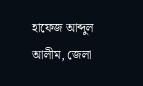হাফেজ আব্দুল আলীম, জেলা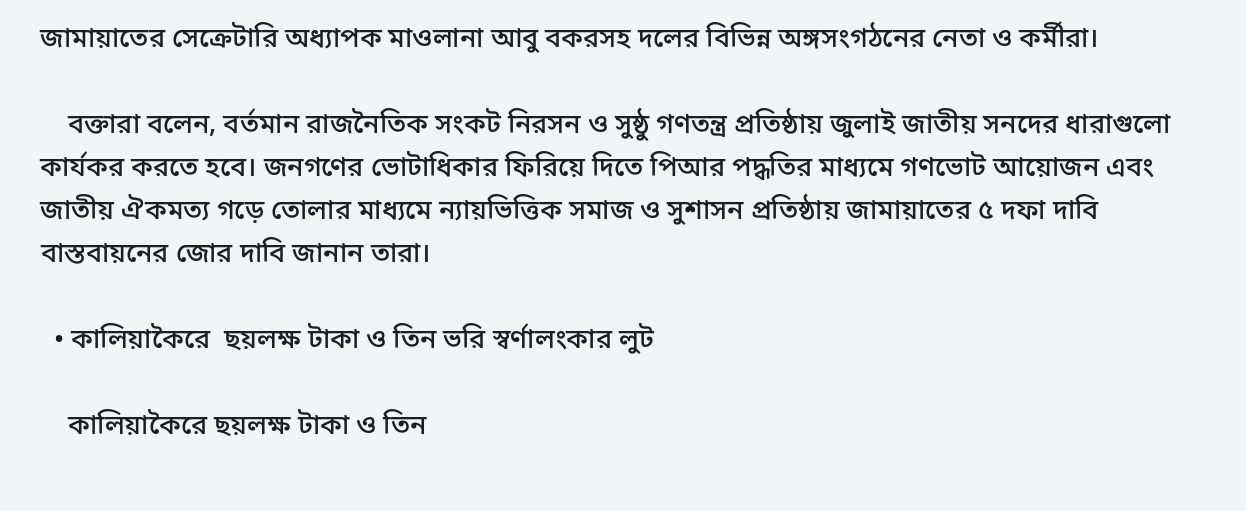জামায়াতের সেক্রেটারি অধ্যাপক মাওলানা আবু বকরসহ দলের বিভিন্ন অঙ্গসংগঠনের নেতা ও কর্মীরা।

    বক্তারা বলেন, বর্তমান রাজনৈতিক সংকট নিরসন ও সুষ্ঠু গণতন্ত্র প্রতিষ্ঠায় জুলাই জাতীয় সনদের ধারাগুলো কার্যকর করতে হবে। জনগণের ভোটাধিকার ফিরিয়ে দিতে পিআর পদ্ধতির মাধ্যমে গণভোট আয়োজন এবং জাতীয় ঐকমত্য গড়ে তোলার মাধ্যমে ন্যায়ভিত্তিক সমাজ ও সুশাসন প্রতিষ্ঠায় জামায়াতের ৫ দফা দাবি বাস্তবায়নের জোর দাবি জানান তারা।

  • কালিয়াকৈরে  ছয়লক্ষ টাকা ও তিন ভরি স্বর্ণালংকার লুট

    কালিয়াকৈরে ছয়লক্ষ টাকা ও তিন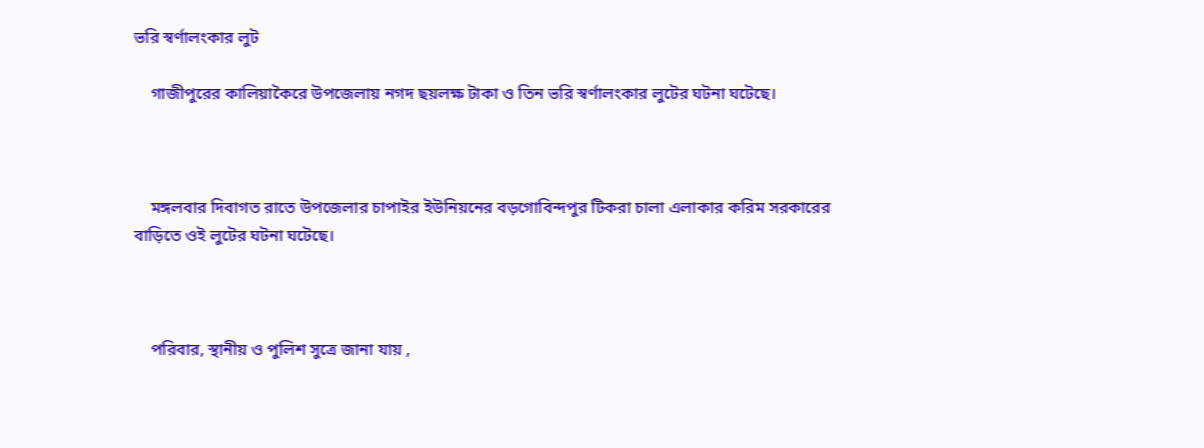ভরি স্বর্ণালংকার লুট

    গাজীপুরের কালিয়াকৈরে উপজেলায় নগদ ছয়লক্ষ টাকা ও তিন ভরি স্বর্ণালংকার লুটের ঘটনা ঘটেছে।



    মঙ্গলবার দিবাগত রাতে উপজেলার চাপাইর ইউনিয়নের বড়গোবিন্দপুর টিকরা চালা এলাকার করিম সরকারের বাড়িতে ওই লুটের ঘটনা ঘটেছে।



    পরিবার, স্থানীয় ও পুলিশ সুত্রে জানা যায় ,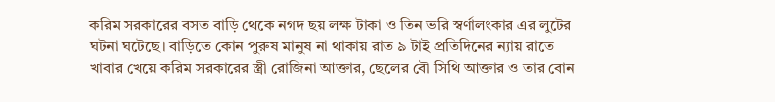করিম সরকারের বসত বাড়ি থেকে নগদ ছয় লক্ষ টাকা ও তিন ভরি স্বর্ণালংকার এর লুটের ঘটনা ঘটেছে। বাড়িতে কোন পুরুষ মানুষ না থাকায় রাত ৯ টাই প্রতিদিনের ন্যায় রাতে খাবার খেয়ে করিম সরকারের স্ত্রী রোজিনা আক্তার, ছেলের বৌ সিথি আক্তার ও তার বোন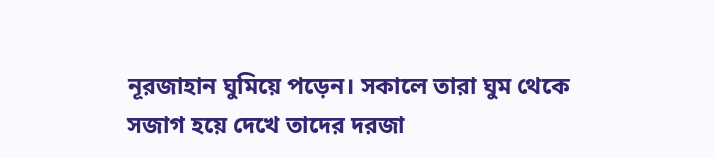নূরজাহান ঘুমিয়ে পড়েন। সকালে তারা ঘুম থেকে সজাগ হয়ে দেখে তাদের দরজা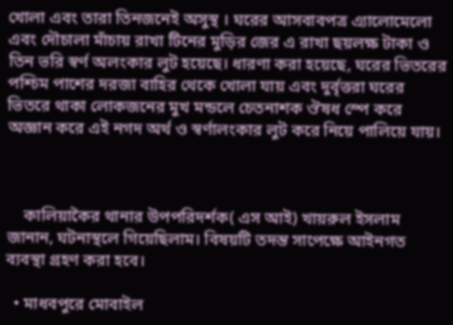খোলা এবং তারা তিনজনেই অসুস্থ । ঘরের আসবাবপত্র এ্যালোমেলো এবং দৌচালা মাঁচায় রাখা টিনের মুড়ির জের এ রাখা ছয়লক্ষ টাকা ও তিন ভরি স্বর্ণ অলংকার লুট হয়েছে। ধারণা করা হয়েছে, ঘরের ভিতরের পশ্চিম পাশের দরজা বাহির থেকে খোলা যায় এবং দুর্বৃত্তরা ঘরের ভিতরে থাকা লোকজনের মুখ মন্ডলে চেতনাশক ঔষধ স্পে করে অজ্ঞান করে এই নগদ অর্থ ও স্বর্ণালংকার লুট করে নিয়ে পালিয়ে যায়।



    কালিয়াকৈর থানার উপপরিদর্শক( এস আই) খায়রুল ইসলাম জানান, ঘটনাস্থলে গিয়েছিলাম। বিষয়টি তদন্ত সাপেক্ষে আইনগত ব্যবস্থা গ্রহণ করা হবে।

  • মাধবপুরে মোবাইল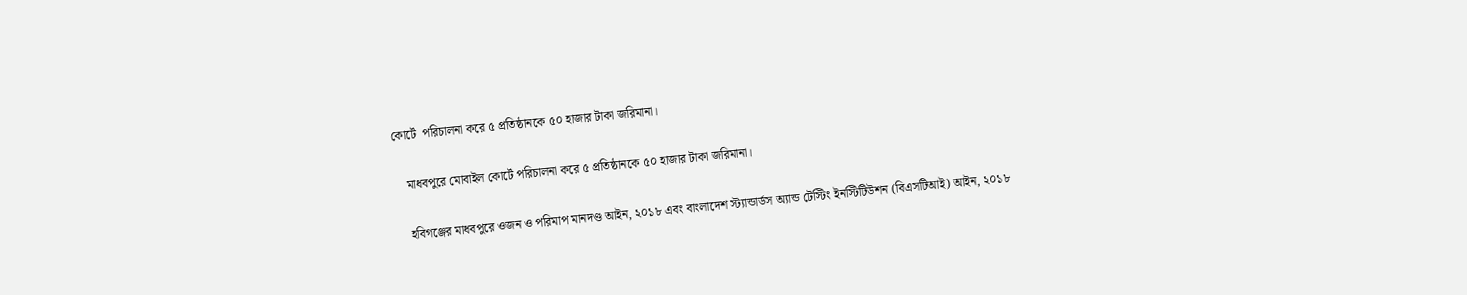কোর্টে  পরিচালনা করে ৫ প্রতিষ্ঠানকে ৫০ হাজার টাকা জরিমানা।

    মাধবপুরে মোবাইল কোর্টে পরিচালনা করে ৫ প্রতিষ্ঠানকে ৫০ হাজার টাকা জরিমানা।

    হবিগঞ্জের মাধবপুরে ওজন ও পরিমাপ মানদণ্ড আইন, ২০১৮ এবং বাংলাদেশ স্ট্যান্ডার্ডস অ্যান্ড টেস্টিং ইনস্টিটিউশন (বিএসটিআই) আইন, ২০১৮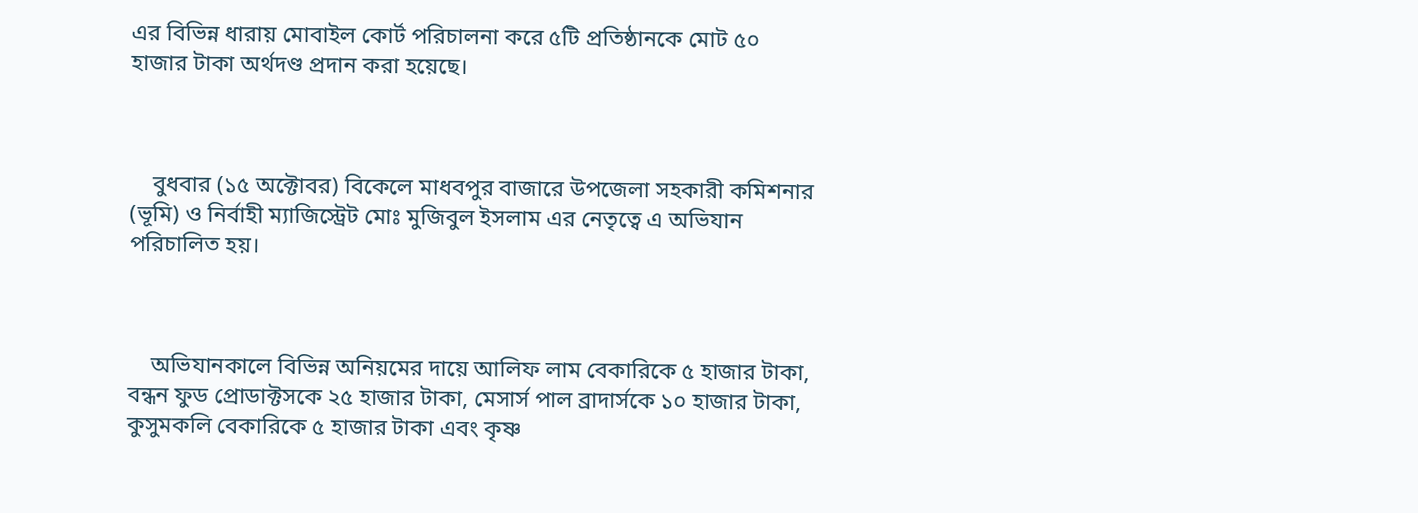এর বিভিন্ন ধারায় মোবাইল কোর্ট পরিচালনা করে ৫টি প্রতিষ্ঠানকে মোট ৫০ হাজার টাকা অর্থদণ্ড প্রদান করা হয়েছে।



    বুধবার (১৫ অক্টোবর) বিকেলে মাধবপুর বাজারে উপজেলা সহকারী কমিশনার (ভূমি) ও নির্বাহী ম্যাজিস্ট্রেট মোঃ মুজিবুল ইসলাম এর নেতৃত্বে এ অভিযান পরিচালিত হয়।



    অভিযানকালে বিভিন্ন অনিয়মের দায়ে আলিফ লাম বেকারিকে ৫ হাজার টাকা, বন্ধন ফুড প্রোডাক্টসকে ২৫ হাজার টাকা, মেসার্স পাল ব্রাদার্সকে ১০ হাজার টাকা, কুসুমকলি বেকারিকে ৫ হাজার টাকা এবং কৃষ্ণ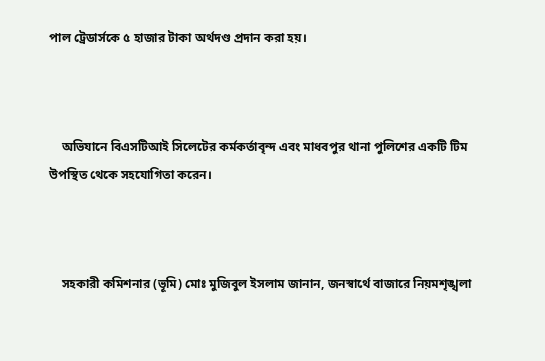পাল ট্রেডার্সকে ৫ হাজার টাকা অর্থদণ্ড প্রদান করা হয়।



    অভিযানে বিএসটিআই সিলেটের কর্মকর্তাবৃন্দ এবং মাধবপুর থানা পুলিশের একটি টিম উপস্থিত থেকে সহযোগিতা করেন।



    সহকারী কমিশনার (ভূমি) মোঃ মুজিবুল ইসলাম জানান, জনস্বার্থে বাজারে নিয়মশৃঙ্খলা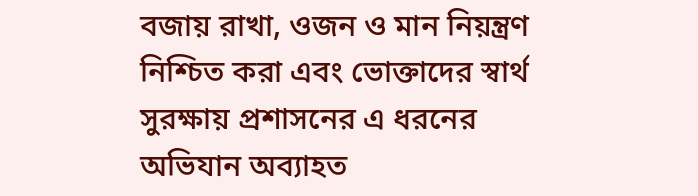বজায় রাখা, ওজন ও মান নিয়ন্ত্রণ নিশ্চিত করা এবং ভোক্তাদের স্বার্থ সুরক্ষায় প্রশাসনের এ ধরনের অভিযান অব্যাহত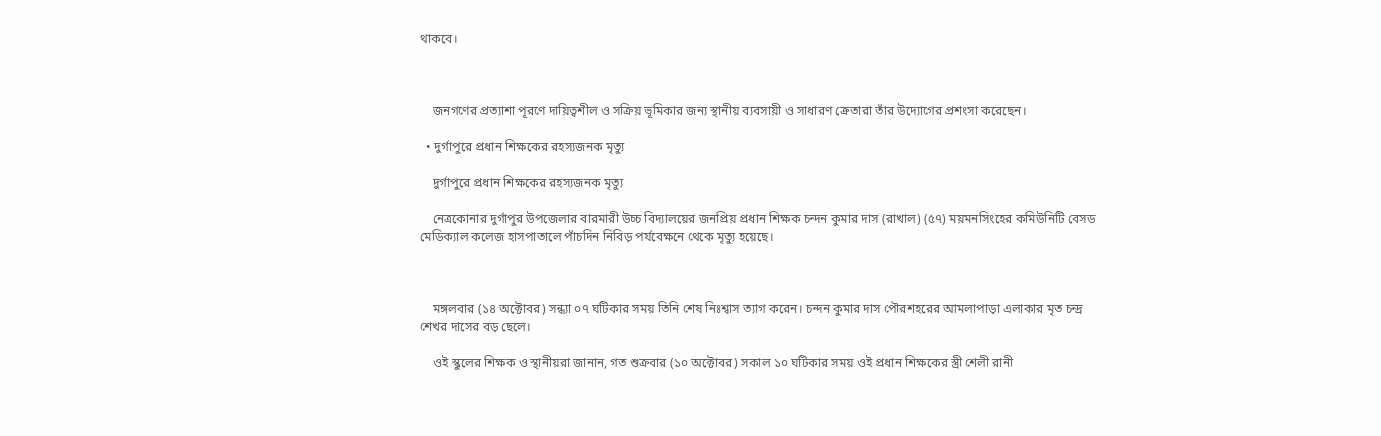থাকবে।



    জনগণের প্রত্যাশা পূরণে দায়িত্বশীল ও সক্রিয় ভূমিকার জন্য স্থানীয় ব্যবসায়ী ও সাধারণ ক্রেতারা তাঁর উদ্যোগের প্রশংসা করেছেন।

  • দুর্গাপুরে প্রধান শিক্ষকের রহস্যজনক মৃত্যু

    দুর্গাপুরে প্রধান শিক্ষকের রহস্যজনক মৃত্যু

    নেত্রকোনার দুর্গাপুর উপজেলার বারমারী উচ্চ বিদ্যালয়ের জনপ্রিয় প্রধান শিক্ষক চন্দন কুমার দাস (রাখাল) (৫৭) ময়মনসিংহের কমিউনিটি বেসড মেডিক্যাল কলেজ হাসপাতালে পাঁচদিন নিবিড় পর্যবেক্ষনে থেকে মৃত্যু হয়েছে।



    মঙ্গলবার (১৪ অক্টোবর) সন্ধ্যা ০৭ ঘটিকার সময় তিনি শেষ নিঃশ্বাস ত্যাগ করেন। চন্দন কুমার দাস পৌরশহরের আমলাপাড়া এলাকার মৃত চন্দ্র শেখর দাসের বড় ছেলে।

    ওই স্কুলের শিক্ষক ও স্থানীয়রা জানান, গত শুক্রবার (১০ অক্টোবর) সকাল ১০ ঘটিকার সময় ওই প্রধান শিক্ষকের স্ত্রী শেলী রানী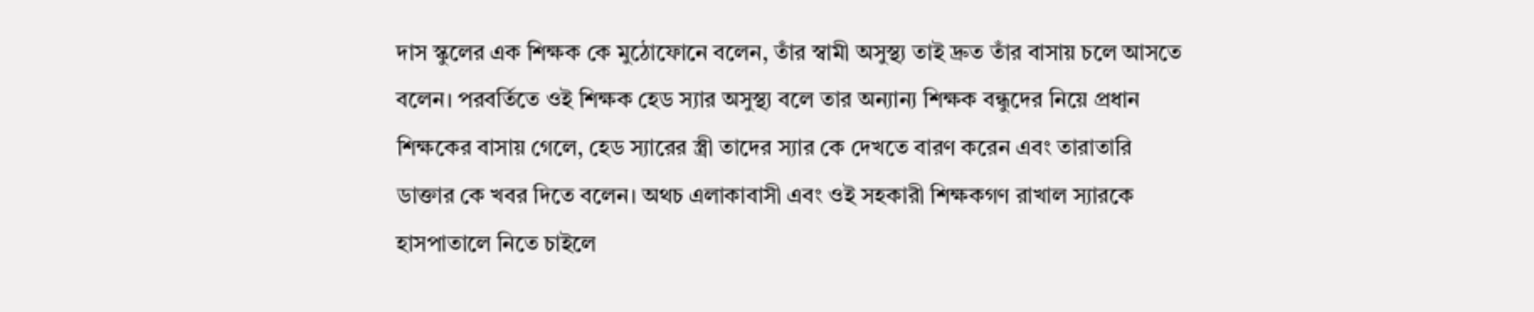দাস স্কুলের এক শিক্ষক কে মুঠোফোনে বলেন, তাঁর স্বামী অসুস্থ্য তাই দ্রুত তাঁর বাসায় চলে আসতে বলেন। পরবর্তিতে ওই শিক্ষক হেড স্যার অসুস্থ্য বলে তার অন্যান্য শিক্ষক বন্ধুদের নিয়ে প্রধান শিক্ষকের বাসায় গেলে, হেড স্যারের স্ত্রী তাদের স্যার কে দেখতে বারণ করেন এবং তারাতারি ডাক্তার কে খবর দিতে বলেন। অথচ এলাকাবাসী এবং ওই সহকারী শিক্ষকগণ রাখাল স্যারকে হাসপাতালে নিতে চাইলে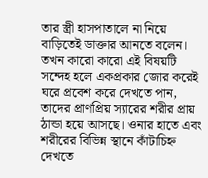তার স্ত্রী হাসপাতালে না নিয়ে বাড়িতেই ডাক্তার আনতে বলেন। তখন কারো কারো এই বিষয়টি সন্দেহ হলে একপ্রকার জোর করেই ঘরে প্রবেশ করে দেখতে পান, তাদের প্রাণপ্রিয় স্যারের শরীর প্রায় ঠান্ডা হয়ে আসছে। ওনার হাতে এবং শরীরের বিভিন্ন স্থানে কাঁটাচিহ্ন দেখতে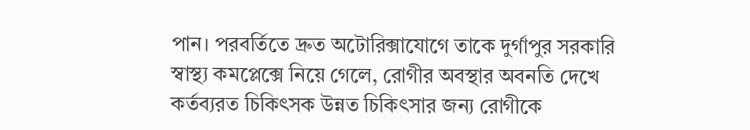পান। পরবর্তিতে দ্রুত অটোরিক্সাযোগে তাকে দুর্গাপুর সরকারি স্বাস্থ্য কমপ্লেক্সে নিয়ে গেলে, রোগীর অবস্থার অবনতি দেখে কর্তব্যরত চিকিৎসক উন্নত চিকিৎসার জন্য রোগীকে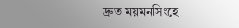দ্রুত ময়মনসিংহে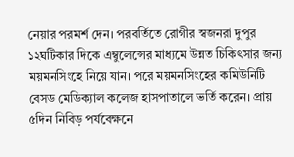নেয়ার পরমর্শ দেন। পরবর্তিতে রোগীর স্বজনরা দুপুর ১২ঘটিকার দিকে এম্বুলেন্সের মাধ্যমে উন্নত চিকিৎসার জন্য ময়মনসিংহে নিয়ে যান। পরে ময়মনসিংহের কমিউনিটি বেসড মেডিক্যাল কলেজ হাসপাতালে ভর্তি করেন। প্রায় ৫দিন নিবিড় পর্যবেক্ষনে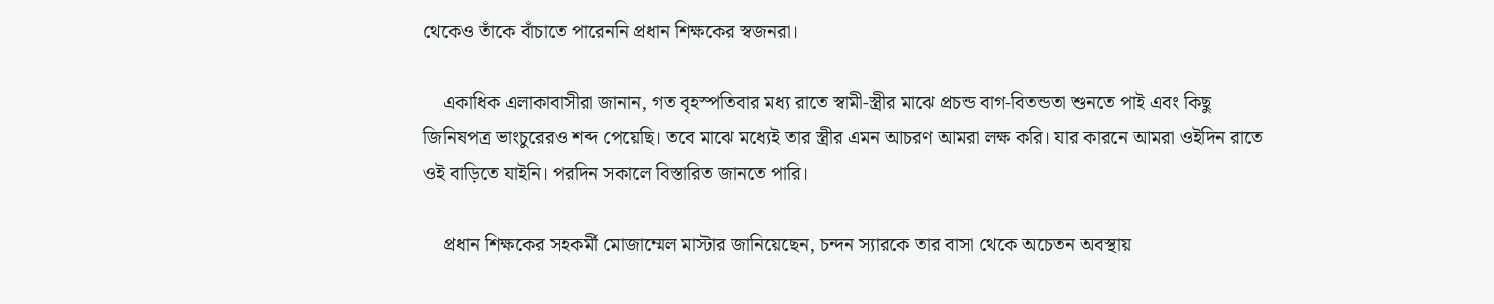থেকেও তাঁকে বাঁচাতে পারেননি প্রধান শিক্ষকের স্বজনরা।

    একাধিক এলাকাবাসীরা জানান, গত বৃহস্পতিবার মধ্য রাতে স্বামী-স্ত্রীর মাঝে প্রচন্ড বাগ-বিতন্ডতা শুনতে পাই এবং কিছু জিনিষপত্র ভাংচুরেরও শব্দ পেয়েছি। তবে মাঝে মধ্যেই তার স্ত্রীর এমন আচরণ আমরা লক্ষ করি। যার কারনে আমরা ওইদিন রাতে ওই বাড়িতে যাইনি। পরদিন সকালে বিস্তারিত জানতে পারি।

    প্রধান শিক্ষকের সহকর্মী মোজাম্মেল মাস্টার জানিয়েছেন, চন্দন স্যারকে তার বাসা থেকে অচেতন অবস্থায়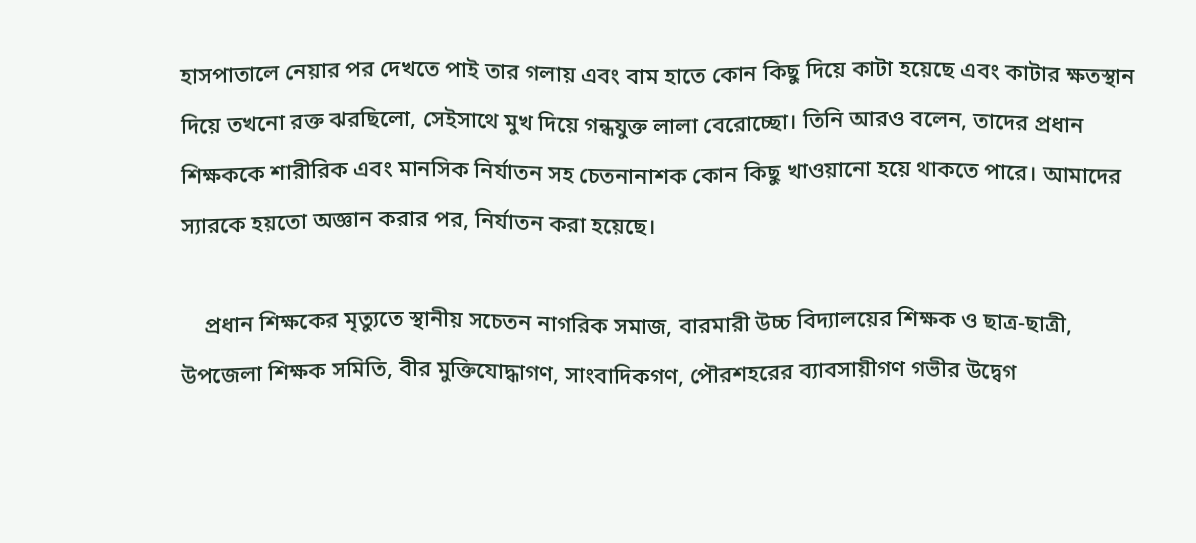হাসপাতালে নেয়ার পর দেখতে পাই তার গলায় এবং বাম হাতে কোন কিছু দিয়ে কাটা হয়েছে এবং কাটার ক্ষতস্থান দিয়ে তখনো রক্ত ঝরছিলো, সেইসাথে মুখ দিয়ে গন্ধযুক্ত লালা বেরোচ্ছো। তিনি আরও বলেন, তাদের প্রধান শিক্ষককে শারীরিক এবং মানসিক নির্যাতন সহ চেতনানাশক কোন কিছু খাওয়ানো হয়ে থাকতে পারে। আমাদের স্যারকে হয়তো অজ্ঞান করার পর, নির্যাতন করা হয়েছে।

    প্রধান শিক্ষকের মৃত্যুতে স্থানীয় সচেতন নাগরিক সমাজ, বারমারী উচ্চ বিদ্যালয়ের শিক্ষক ও ছাত্র-ছাত্রী, উপজেলা শিক্ষক সমিতি, বীর মুক্তিযোদ্ধাগণ, সাংবাদিকগণ, পৌরশহরের ব্যাবসায়ীগণ গভীর উদ্বেগ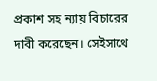প্রকাশ সহ ন্যায় বিচারের দাবী করেছেন। সেইসাথে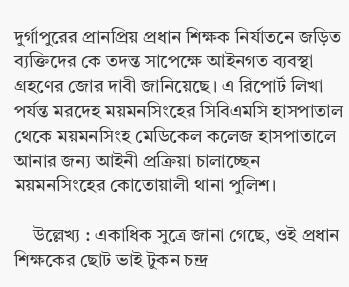দুর্গাপুরের প্রানপ্রিয় প্রধান শিক্ষক নির্যাতনে জড়িত ব্যক্তিদের কে তদন্ত সাপেক্ষে আইনগত ব্যবস্থা গ্রহণের জোর দাবী জানিয়েছে। এ রিপোর্ট লিখা পর্যন্ত মরদেহ ময়মনসিংহের সিবিএমসি হাসপাতাল থেকে ময়মনসিংহ মেডিকেল কলেজ হাসপাতালে আনার জন্য আইনী প্রক্রিয়া চালাচ্ছেন ময়মনসিংহের কোতোয়ালী থানা পুলিশ।

    উল্লেখ্য : একাধিক সুত্রে জানা গেছে, ওই প্রধান শিক্ষকের ছোট ভাই টুকন চন্দ্র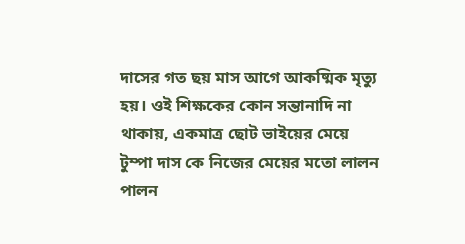দাসের গত ছয় মাস আগে আকষ্মিক মৃত্যু হয়। ওই শিক্ষকের কোন সন্তানাদি না থাকায়, একমাত্র ছোট ভাইয়ের মেয়ে টুম্পা দাস কে নিজের মেয়ের মতো লালন পালন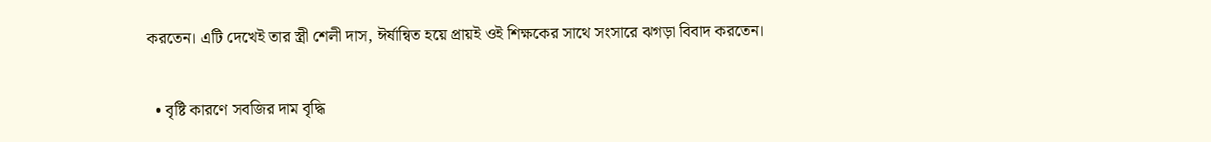করতেন। এটি দেখেই তার স্ত্রী শেলী দাস, ঈর্ষান্বিত হয়ে প্রায়ই ওই শিক্ষকের সাথে সংসারে ঝগড়া বিবাদ করতেন।

  • বৃষ্টি কারণে সবজির দাম বৃদ্ধি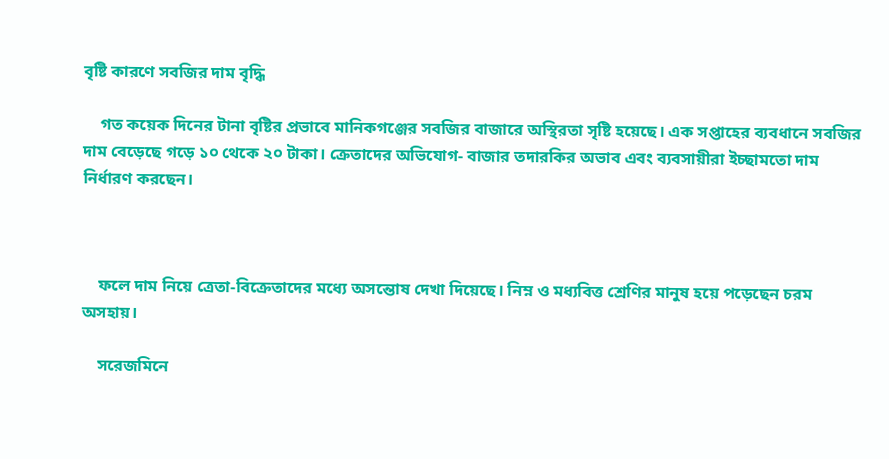বৃষ্টি কারণে সবজির দাম বৃদ্ধি

    গত কয়েক দিনের টানা বৃষ্টির প্রভাবে মানিকগঞ্জের সবজির বাজারে অস্থিরতা সৃষ্টি হয়েছে। এক সপ্তাহের ব্যবধানে সবজির দাম বেড়েছে গড়ে ১০ থেকে ২০ টাকা। ক্রেতাদের অভিযোগ- বাজার তদারকির অভাব এবং ব্যবসায়ীরা ইচ্ছামতো দাম নির্ধারণ করছেন।



    ফলে দাম নিয়ে ত্রেতা-বিক্রেতাদের মধ্যে অসন্তোষ দেখা দিয়েছে। নিম্ন ও মধ্যবিত্ত শ্রেণির মানুষ হয়ে পড়েছেন চরম অসহায়।

    সরেজমিনে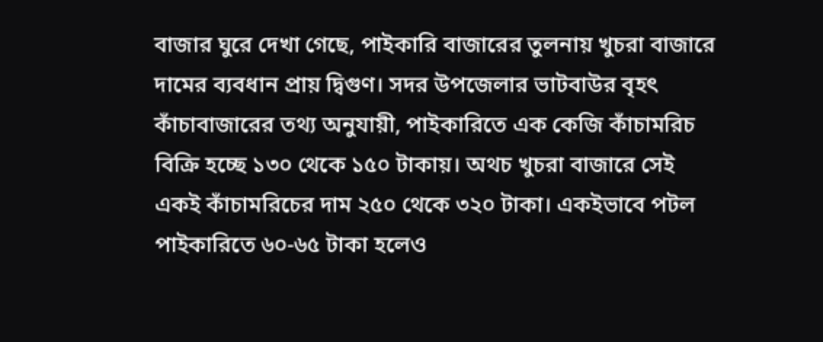বাজার ঘুরে দেখা গেছে, পাইকারি বাজারের তুলনায় খুচরা বাজারে দামের ব্যবধান প্রায় দ্বিগুণ। সদর উপজেলার ভাটবাউর বৃহৎ কাঁচাবাজারের তথ্য অনুযায়ী, পাইকারিতে এক কেজি কাঁচামরিচ বিক্রি হচ্ছে ১৩০ থেকে ১৫০ টাকায়। অথচ খুচরা বাজারে সেই একই কাঁচামরিচের দাম ২৫০ থেকে ৩২০ টাকা। একইভাবে পটল পাইকারিতে ৬০-৬৫ টাকা হলেও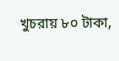খুচরায় ৮০ টাকা,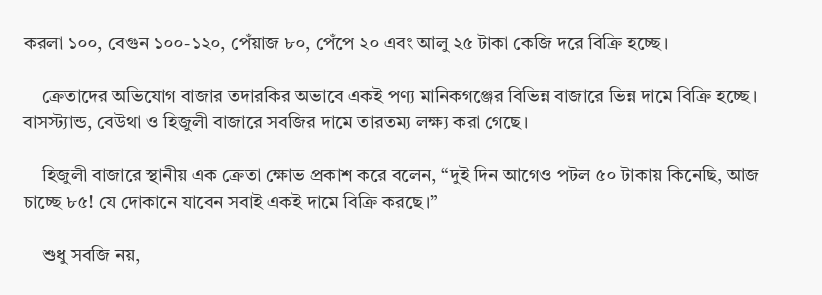করলা ১০০, বেগুন ১০০-১২০, পেঁয়াজ ৮০, পেঁপে ২০ এবং আলু ২৫ টাকা কেজি দরে বিক্রি হচ্ছে।

    ক্রেতাদের অভিযোগ বাজার তদারকির অভাবে একই পণ্য মানিকগঞ্জের বিভিন্ন বাজারে ভিন্ন দামে বিক্রি হচ্ছে। বাসস্ট্যান্ড, বেউথা ও হিজুলী বাজারে সবজির দামে তারতম্য লক্ষ্য করা গেছে।

    হিজুলী বাজারে স্থানীয় এক ক্রেতা ক্ষোভ প্রকাশ করে বলেন, “দুই দিন আগেও পটল ৫০ টাকায় কিনেছি, আজ চাচ্ছে ৮৫! যে দোকানে যাবেন সবাই একই দামে বিক্রি করছে।”

    শুধু সবজি নয়,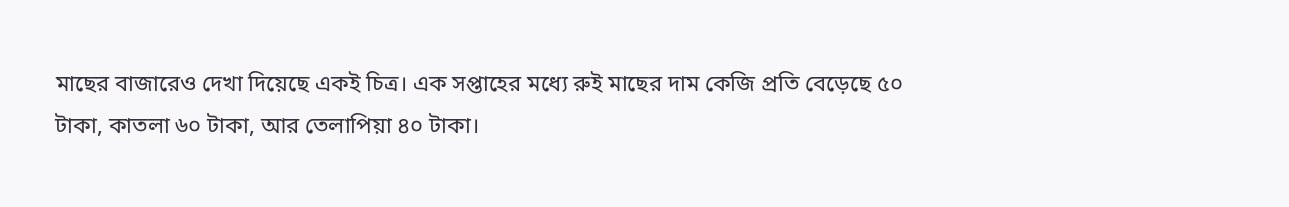মাছের বাজারেও দেখা দিয়েছে একই চিত্র। এক সপ্তাহের মধ্যে রুই মাছের দাম কেজি প্রতি বেড়েছে ৫০ টাকা, কাতলা ৬০ টাকা, আর তেলাপিয়া ৪০ টাকা।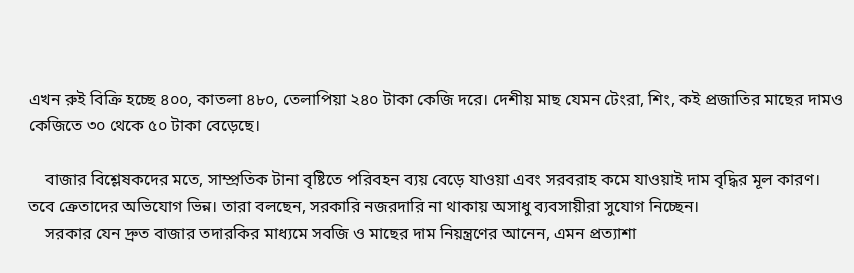এখন রুই বিক্রি হচ্ছে ৪০০, কাতলা ৪৮০, তেলাপিয়া ২৪০ টাকা কেজি দরে। দেশীয় মাছ যেমন টেংরা, শিং, কই প্রজাতির মাছের দামও কেজিতে ৩০ থেকে ৫০ টাকা বেড়েছে।

    বাজার বিশ্লেষকদের মতে, সাম্প্রতিক টানা বৃষ্টিতে পরিবহন ব্যয় বেড়ে যাওয়া এবং সরবরাহ কমে যাওয়াই দাম বৃদ্ধির মূল কারণ। তবে ক্রেতাদের অভিযোগ ভিন্ন। তারা বলছেন, সরকারি নজরদারি না থাকায় অসাধু ব্যবসায়ীরা সুযোগ নিচ্ছেন।
    সরকার যেন দ্রুত বাজার তদারকির মাধ্যমে সবজি ও মাছের দাম নিয়ন্ত্রণের আনেন, এমন প্রত্যাশা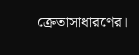ক্রেতাসাধারণের।